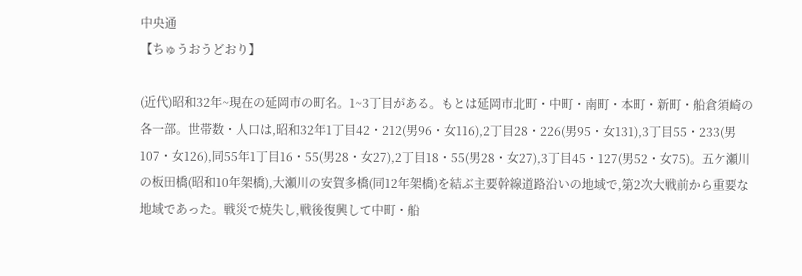中央通
【ちゅうおうどおり】

(近代)昭和32年~現在の延岡市の町名。1~3丁目がある。もとは延岡市北町・中町・南町・本町・新町・船倉須崎の各一部。世帯数・人口は,昭和32年1丁目42・212(男96・女116),2丁目28・226(男95・女131),3丁目55・233(男107・女126),同55年1丁目16・55(男28・女27),2丁目18・55(男28・女27),3丁目45・127(男52・女75)。五ケ瀬川の板田橋(昭和10年架橋),大瀬川の安賀多橋(同12年架橋)を結ぶ主要幹線道路沿いの地域で,第2次大戦前から重要な地域であった。戦災で焼失し,戦後復興して中町・船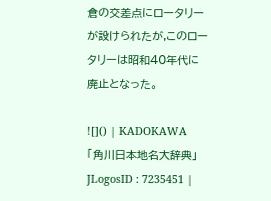倉の交差点にロータリーが設けられたが,このロータリーは昭和40年代に廃止となった。

![]() | KADOKAWA 「角川日本地名大辞典」 JLogosID : 7235451 |